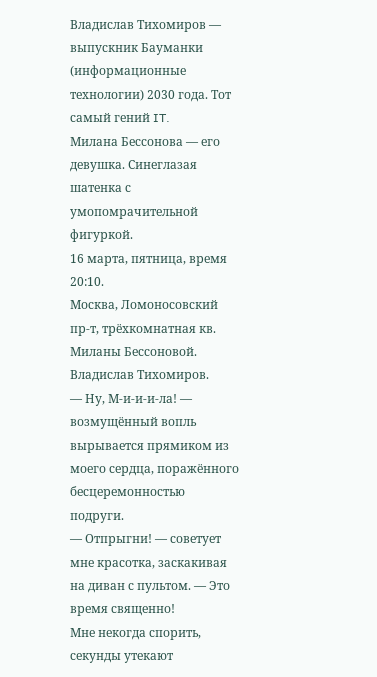Владислав Тихомиров — выпускник Бауманки (информационные технологии) 2030 года. Тот самый гений IT.
Милана Бессонова — его девушка. Синеглазая шатенка с умопомрачительной фигуркой.
16 марта, пятница, время 20:10.
Москва, Ломоносовский пр-т, трёхкомнатная кв. Миланы Бессоновой.
Владислав Тихомиров.
— Ну, М-и-и-и-ла! — возмущённый вопль вырывается прямиком из моего сердца, поражённого бесцеремонностью подруги.
— Отпрыгни! — советует мне красотка, заскакивая на диван с пультом. — Это время священно!
Мне некогда спорить, секунды утекают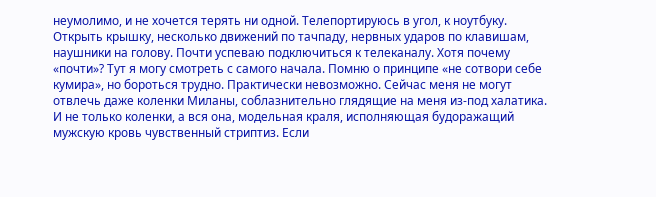неумолимо, и не хочется терять ни одной. Телепортируюсь в угол, к ноутбуку. Открыть крышку, несколько движений по тачпаду, нервных ударов по клавишам, наушники на голову. Почти успеваю подключиться к телеканалу. Хотя почему «почти»? Тут я могу смотреть с самого начала. Помню о принципе «не сотвори себе кумира», но бороться трудно. Практически невозможно. Сейчас меня не могут отвлечь даже коленки Миланы, соблазнительно глядящие на меня из-под халатика. И не только коленки, а вся она, модельная краля, исполняющая будоражащий мужскую кровь чувственный стриптиз. Если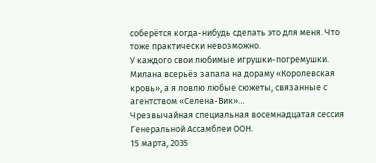соберётся когда-нибудь сделать это для меня. Что тоже практически невозможно.
У каждого свои любимые игрушки-погремушки. Милана всерьёз запала на дораму «Королевская кровь», а я ловлю любые сюжеты, связанные с агентством «Селена-Вик»…
Чрезвычайная специальная восемнадцатая сессия
Генеральной Ассамблеи ООН.
15 марта, 2035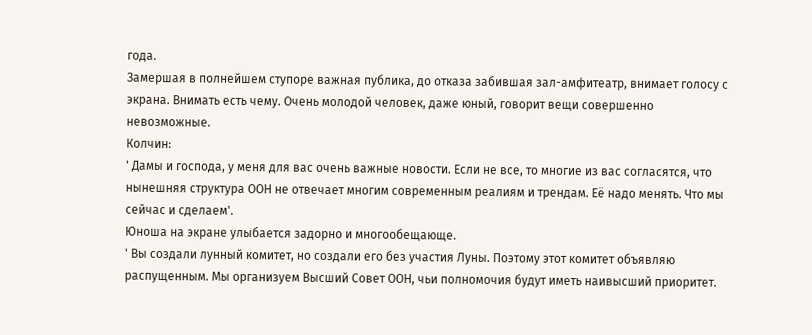года.
Замершая в полнейшем ступоре важная публика, до отказа забившая зал-амфитеатр, внимает голосу с экрана. Внимать есть чему. Очень молодой человек, даже юный, говорит вещи совершенно невозможные.
Колчин:
' Дамы и господа, у меня для вас очень важные новости. Если не все, то многие из вас согласятся, что нынешняя структура ООН не отвечает многим современным реалиям и трендам. Её надо менять. Что мы сейчас и сделаем'.
Юноша на экране улыбается задорно и многообещающе.
' Вы создали лунный комитет, но создали его без участия Луны. Поэтому этот комитет объявляю распущенным. Мы организуем Высший Совет ООН, чьи полномочия будут иметь наивысший приоритет.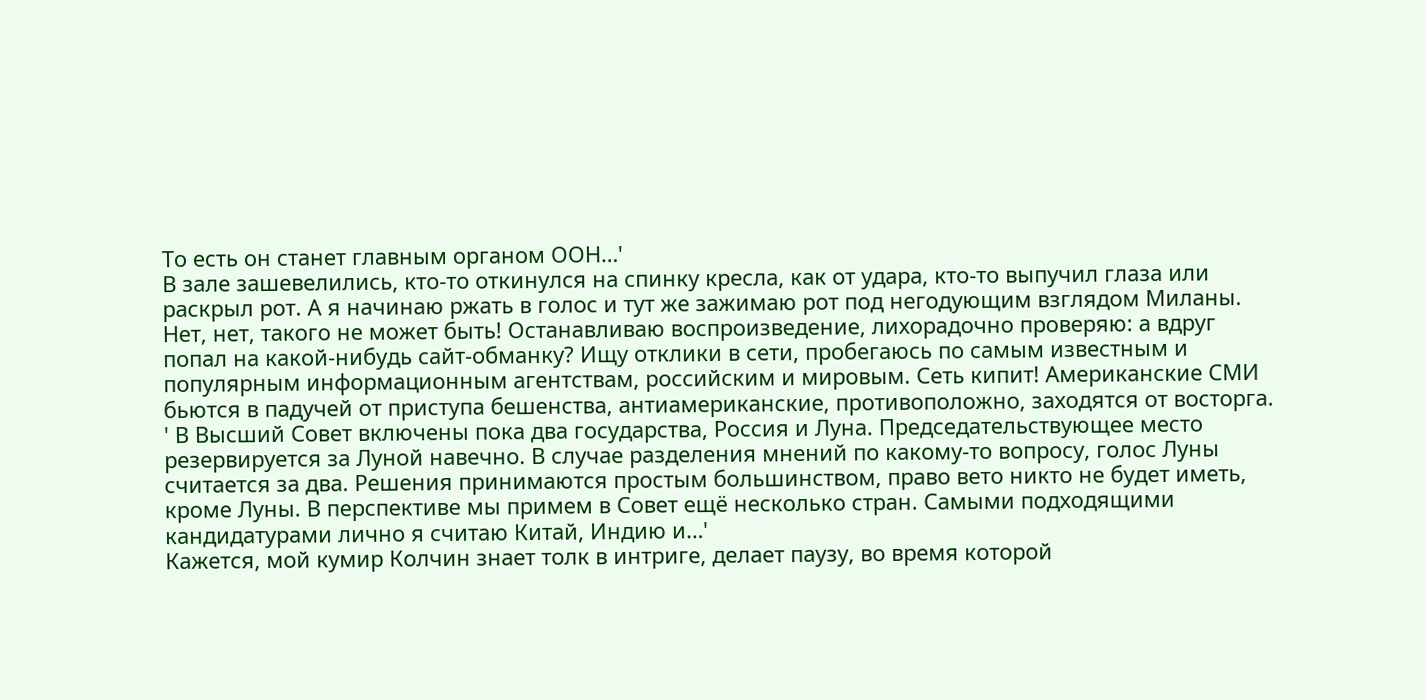То есть он станет главным органом ООН…'
В зале зашевелились, кто-то откинулся на спинку кресла, как от удара, кто-то выпучил глаза или раскрыл рот. А я начинаю ржать в голос и тут же зажимаю рот под негодующим взглядом Миланы.
Нет, нет, такого не может быть! Останавливаю воспроизведение, лихорадочно проверяю: а вдруг попал на какой-нибудь сайт-обманку? Ищу отклики в сети, пробегаюсь по самым известным и популярным информационным агентствам, российским и мировым. Сеть кипит! Американские СМИ бьются в падучей от приступа бешенства, антиамериканские, противоположно, заходятся от восторга.
' В Высший Совет включены пока два государства, Россия и Луна. Председательствующее место резервируется за Луной навечно. В случае разделения мнений по какому-то вопросу, голос Луны считается за два. Решения принимаются простым большинством, право вето никто не будет иметь, кроме Луны. В перспективе мы примем в Совет ещё несколько стран. Самыми подходящими кандидатурами лично я считаю Китай, Индию и…'
Кажется, мой кумир Колчин знает толк в интриге, делает паузу, во время которой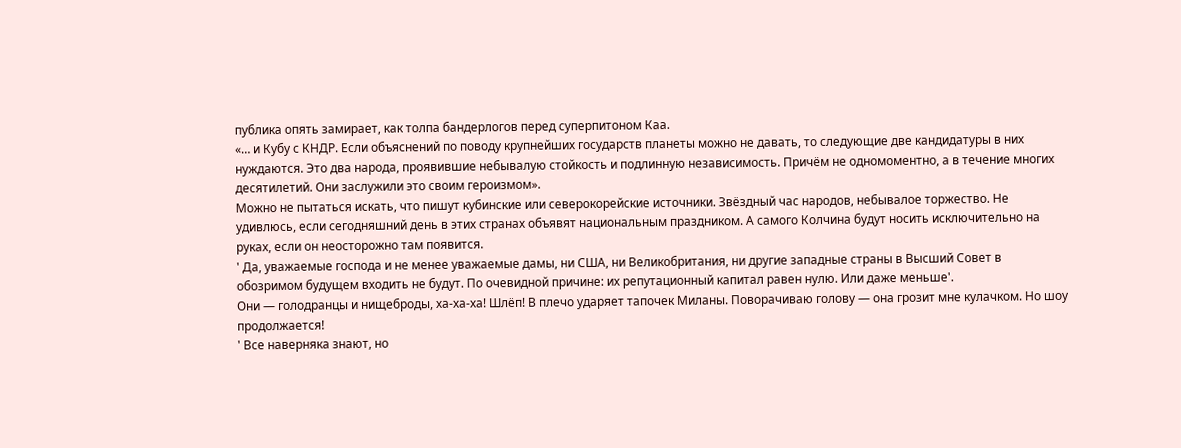публика опять замирает, как толпа бандерлогов перед суперпитоном Каа.
«… и Кубу с КНДР. Если объяснений по поводу крупнейших государств планеты можно не давать, то следующие две кандидатуры в них нуждаются. Это два народа, проявившие небывалую стойкость и подлинную независимость. Причём не одномоментно, а в течение многих десятилетий. Они заслужили это своим героизмом».
Можно не пытаться искать, что пишут кубинские или северокорейские источники. Звёздный час народов, небывалое торжество. Не удивлюсь, если сегодняшний день в этих странах объявят национальным праздником. А самого Колчина будут носить исключительно на руках, если он неосторожно там появится.
' Да, уважаемые господа и не менее уважаемые дамы, ни США, ни Великобритания, ни другие западные страны в Высший Совет в обозримом будущем входить не будут. По очевидной причине: их репутационный капитал равен нулю. Или даже меньше'.
Они — голодранцы и нищеброды, ха-ха-ха! Шлёп! В плечо ударяет тапочек Миланы. Поворачиваю голову — она грозит мне кулачком. Но шоу продолжается!
' Все наверняка знают, но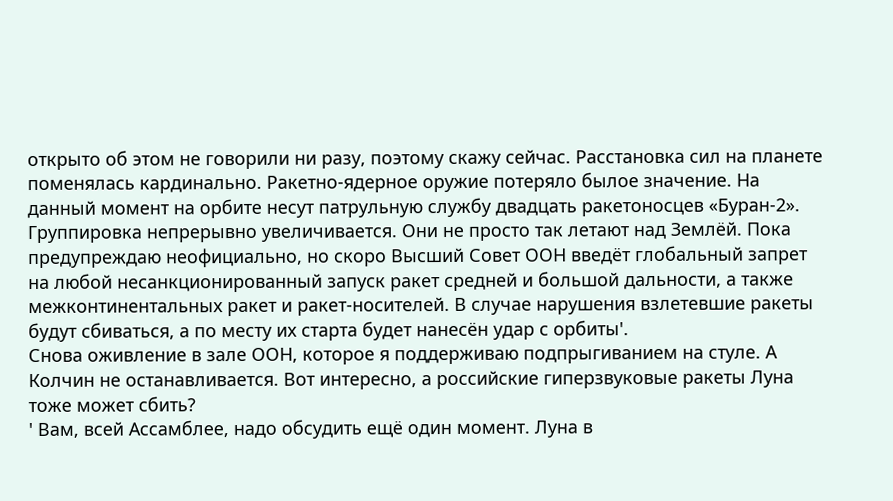открыто об этом не говорили ни разу, поэтому скажу сейчас. Расстановка сил на планете поменялась кардинально. Ракетно-ядерное оружие потеряло былое значение. На данный момент на орбите несут патрульную службу двадцать ракетоносцев «Буран-2». Группировка непрерывно увеличивается. Они не просто так летают над Землёй. Пока предупреждаю неофициально, но скоро Высший Совет ООН введёт глобальный запрет на любой несанкционированный запуск ракет средней и большой дальности, а также межконтинентальных ракет и ракет-носителей. В случае нарушения взлетевшие ракеты будут сбиваться, а по месту их старта будет нанесён удар с орбиты'.
Снова оживление в зале ООН, которое я поддерживаю подпрыгиванием на стуле. А Колчин не останавливается. Вот интересно, а российские гиперзвуковые ракеты Луна тоже может сбить?
' Вам, всей Ассамблее, надо обсудить ещё один момент. Луна в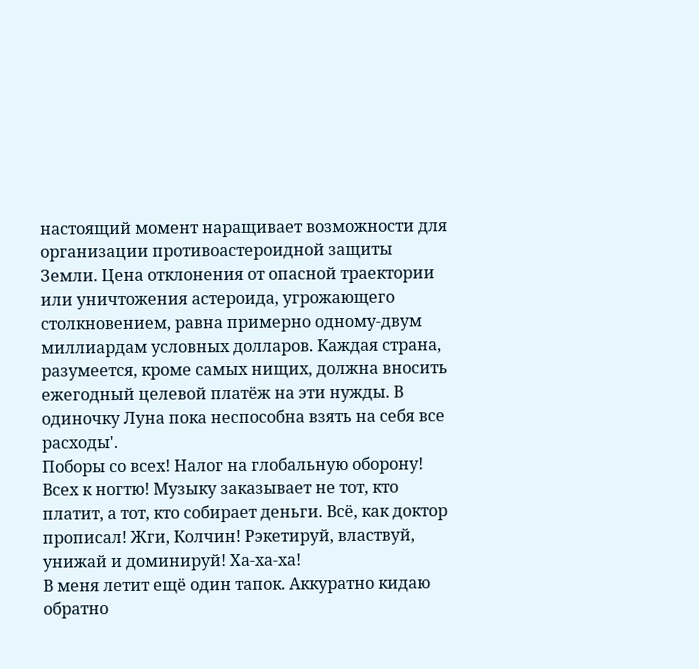настоящий момент наращивает возможности для организации противоастероидной защиты Земли. Цена отклонения от опасной траектории или уничтожения астероида, угрожающего столкновением, равна примерно одному-двум миллиардам условных долларов. Каждая страна, разумеется, кроме самых нищих, должна вносить ежегодный целевой платёж на эти нужды. В одиночку Луна пока неспособна взять на себя все расходы'.
Поборы со всех! Налог на глобальную оборону! Всех к ногтю! Музыку заказывает не тот, кто платит, а тот, кто собирает деньги. Всё, как доктор прописал! Жги, Колчин! Рэкетируй, властвуй, унижай и доминируй! Ха-ха-ха!
В меня летит ещё один тапок. Аккуратно кидаю обратно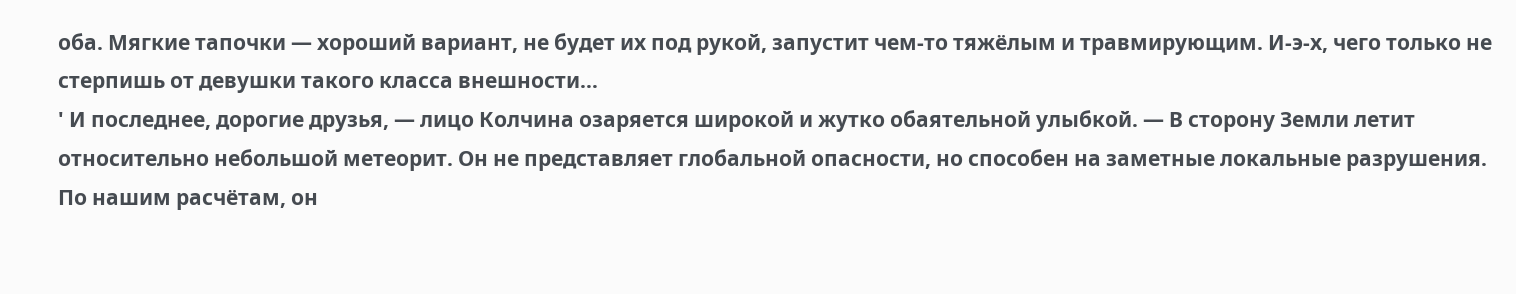оба. Мягкие тапочки — хороший вариант, не будет их под рукой, запустит чем-то тяжёлым и травмирующим. И-э-х, чего только не стерпишь от девушки такого класса внешности…
' И последнее, дорогие друзья, — лицо Колчина озаряется широкой и жутко обаятельной улыбкой. — В сторону Земли летит относительно небольшой метеорит. Он не представляет глобальной опасности, но способен на заметные локальные разрушения. По нашим расчётам, он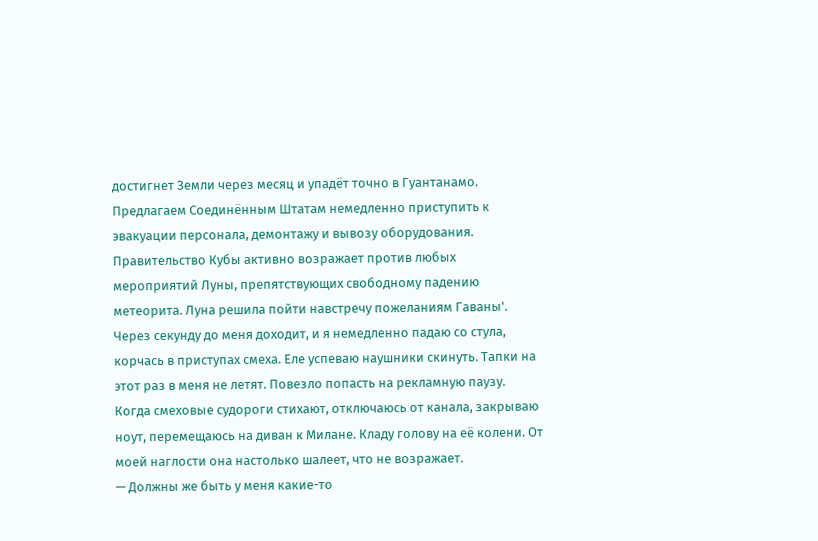достигнет Земли через месяц и упадёт точно в Гуантанамо. Предлагаем Соединённым Штатам немедленно приступить к эвакуации персонала, демонтажу и вывозу оборудования. Правительство Кубы активно возражает против любых мероприятий Луны, препятствующих свободному падению метеорита. Луна решила пойти навстречу пожеланиям Гаваны'.
Через секунду до меня доходит, и я немедленно падаю со стула, корчась в приступах смеха. Еле успеваю наушники скинуть. Тапки на этот раз в меня не летят. Повезло попасть на рекламную паузу.
Когда смеховые судороги стихают, отключаюсь от канала, закрываю ноут, перемещаюсь на диван к Милане. Кладу голову на её колени. От моей наглости она настолько шалеет, что не возражает.
— Должны же быть у меня какие-то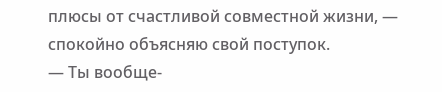плюсы от счастливой совместной жизни, — спокойно объясняю свой поступок.
— Ты вообще-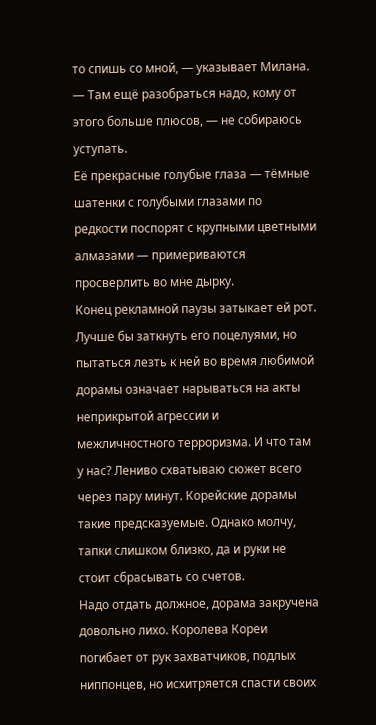то спишь со мной, — указывает Милана.
— Там ещё разобраться надо, кому от этого больше плюсов, — не собираюсь уступать.
Её прекрасные голубые глаза — тёмные шатенки с голубыми глазами по редкости поспорят с крупными цветными алмазами — примериваются просверлить во мне дырку.
Конец рекламной паузы затыкает ей рот. Лучше бы заткнуть его поцелуями, но пытаться лезть к ней во время любимой дорамы означает нарываться на акты неприкрытой агрессии и межличностного терроризма. И что там у нас? Лениво схватываю сюжет всего через пару минут. Корейские дорамы такие предсказуемые. Однако молчу, тапки слишком близко, да и руки не стоит сбрасывать со счетов.
Надо отдать должное, дорама закручена довольно лихо. Королева Кореи погибает от рук захватчиков, подлых ниппонцев, но исхитряется спасти своих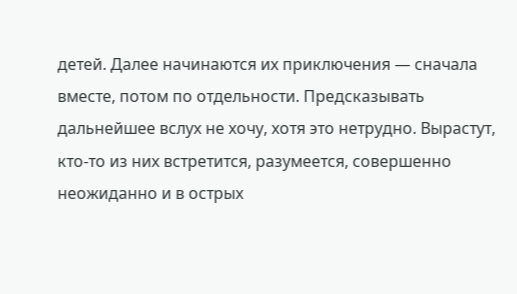детей. Далее начинаются их приключения — сначала вместе, потом по отдельности. Предсказывать дальнейшее вслух не хочу, хотя это нетрудно. Вырастут, кто-то из них встретится, разумеется, совершенно неожиданно и в острых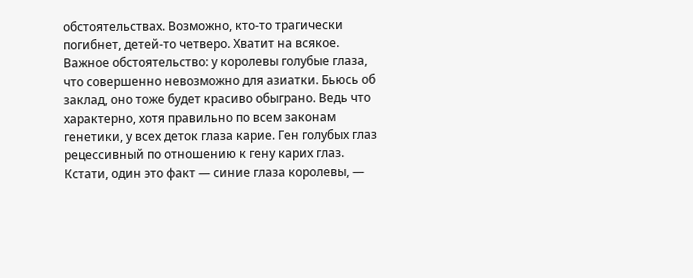обстоятельствах. Возможно, кто-то трагически погибнет, детей-то четверо. Хватит на всякое.
Важное обстоятельство: у королевы голубые глаза, что совершенно невозможно для азиатки. Бьюсь об заклад, оно тоже будет красиво обыграно. Ведь что характерно, хотя правильно по всем законам генетики, у всех деток глаза карие. Ген голубых глаз рецессивный по отношению к гену карих глаз.
Кстати, один это факт — синие глаза королевы, —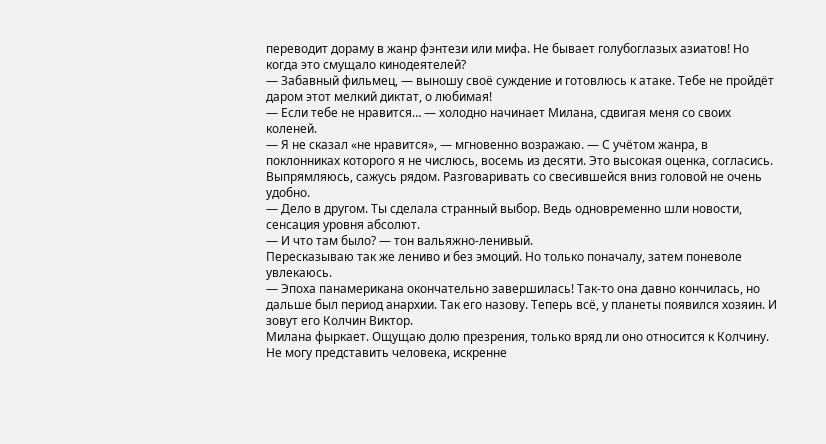переводит дораму в жанр фэнтези или мифа. Не бывает голубоглазых азиатов! Но когда это смущало кинодеятелей?
— Забавный фильмец, — выношу своё суждение и готовлюсь к атаке. Тебе не пройдёт даром этот мелкий диктат, о любимая!
— Если тебе не нравится… — холодно начинает Милана, сдвигая меня со своих коленей.
— Я не сказал «не нравится», — мгновенно возражаю. — С учётом жанра, в поклонниках которого я не числюсь, восемь из десяти. Это высокая оценка, согласись.
Выпрямляюсь, сажусь рядом. Разговаривать со свесившейся вниз головой не очень удобно.
— Дело в другом. Ты сделала странный выбор. Ведь одновременно шли новости, сенсация уровня абсолют.
— И что там было? — тон вальяжно-ленивый.
Пересказываю так же лениво и без эмоций. Но только поначалу, затем поневоле увлекаюсь.
— Эпоха панамерикана окончательно завершилась! Так-то она давно кончилась, но дальше был период анархии. Так его назову. Теперь всё, у планеты появился хозяин. И зовут его Колчин Виктор.
Милана фыркает. Ощущаю долю презрения, только вряд ли оно относится к Колчину. Не могу представить человека, искренне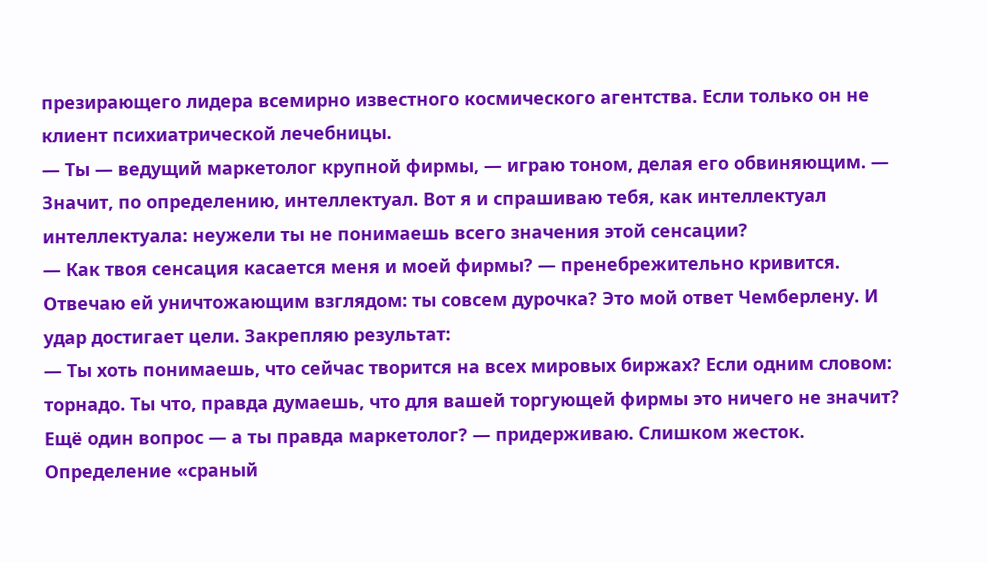презирающего лидера всемирно известного космического агентства. Если только он не клиент психиатрической лечебницы.
— Ты — ведущий маркетолог крупной фирмы, — играю тоном, делая его обвиняющим. — Значит, по определению, интеллектуал. Вот я и спрашиваю тебя, как интеллектуал интеллектуала: неужели ты не понимаешь всего значения этой сенсации?
— Как твоя сенсация касается меня и моей фирмы? — пренебрежительно кривится.
Отвечаю ей уничтожающим взглядом: ты совсем дурочка? Это мой ответ Чемберлену. И удар достигает цели. Закрепляю результат:
— Ты хоть понимаешь, что сейчас творится на всех мировых биржах? Если одним словом: торнадо. Ты что, правда думаешь, что для вашей торгующей фирмы это ничего не значит?
Ещё один вопрос — а ты правда маркетолог? — придерживаю. Слишком жесток. Определение «сраный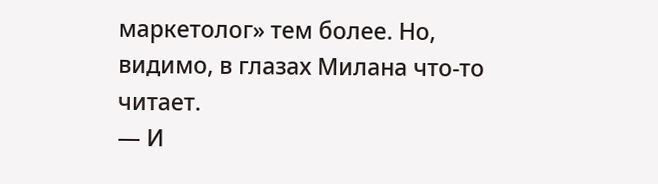маркетолог» тем более. Но, видимо, в глазах Милана что-то читает.
— И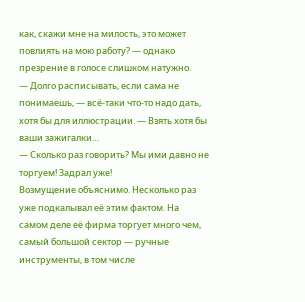как, скажи мне на милость, это может повлиять на мою работу? — однако презрение в голосе слишком натужно.
— Долго расписывать, если сама не понимаешь, — всё-таки что-то надо дать, хотя бы для иллюстрации. — Взять хотя бы ваши зажигалки…
— Сколько раз говорить? Мы ими давно не торгуем! Задрал уже!
Возмущение объяснимо. Несколько раз уже подкалывал её этим фактом. На самом деле её фирма торгует много чем, самый большой сектор — ручные инструменты, в том числе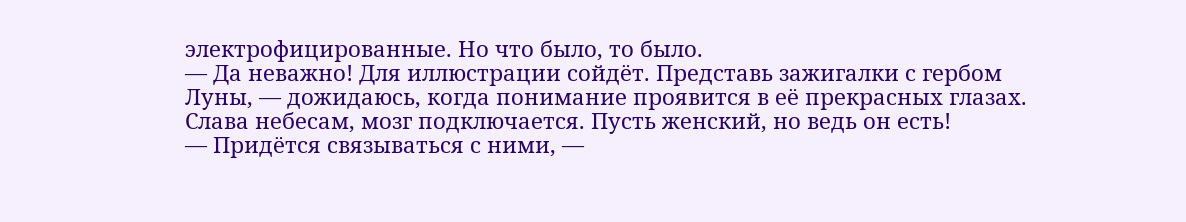электрофицированные. Но что было, то было.
— Да неважно! Для иллюстрации сойдёт. Представь зажигалки с гербом Луны, — дожидаюсь, когда понимание проявится в её прекрасных глазах.
Слава небесам, мозг подключается. Пусть женский, но ведь он есть!
— Придётся связываться с ними, —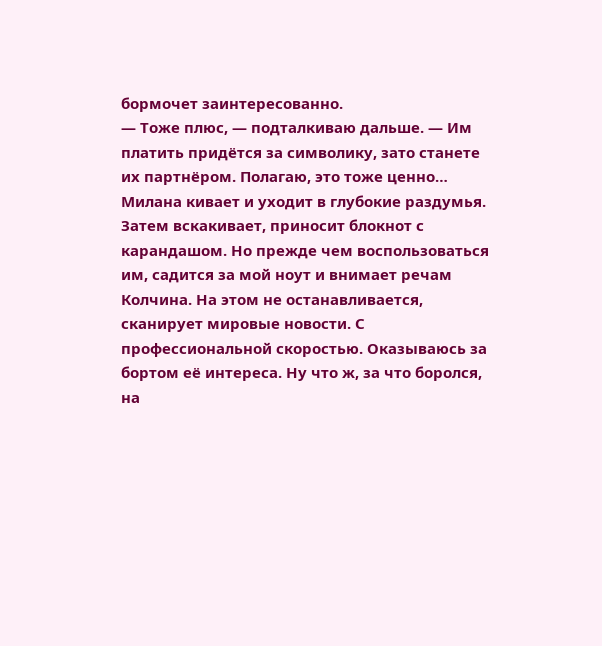бормочет заинтересованно.
— Тоже плюс, — подталкиваю дальше. — Им платить придётся за символику, зато станете их партнёром. Полагаю, это тоже ценно…
Милана кивает и уходит в глубокие раздумья. Затем вскакивает, приносит блокнот с карандашом. Но прежде чем воспользоваться им, садится за мой ноут и внимает речам Колчина. На этом не останавливается, сканирует мировые новости. С профессиональной скоростью. Оказываюсь за бортом её интереса. Ну что ж, за что боролся, на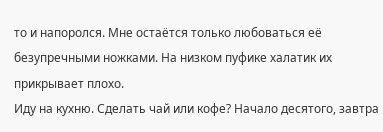то и напоролся. Мне остаётся только любоваться её безупречными ножками. На низком пуфике халатик их прикрывает плохо.
Иду на кухню. Сделать чай или кофе? Начало десятого, завтра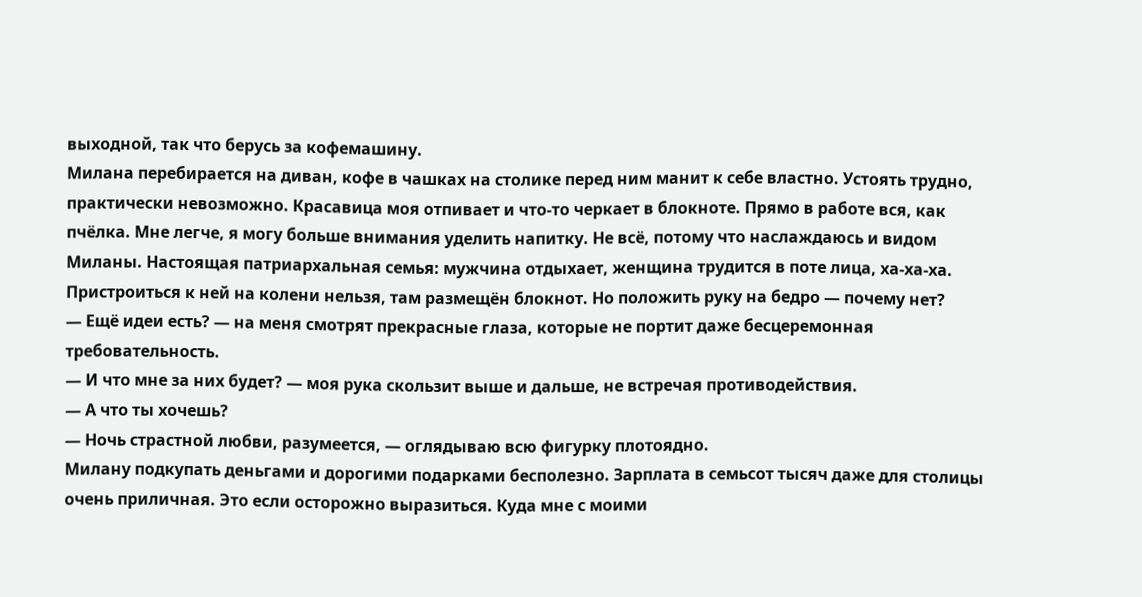выходной, так что берусь за кофемашину.
Милана перебирается на диван, кофе в чашках на столике перед ним манит к себе властно. Устоять трудно, практически невозможно. Красавица моя отпивает и что-то черкает в блокноте. Прямо в работе вся, как пчёлка. Мне легче, я могу больше внимания уделить напитку. Не всё, потому что наслаждаюсь и видом Миланы. Настоящая патриархальная семья: мужчина отдыхает, женщина трудится в поте лица, ха-ха-ха.
Пристроиться к ней на колени нельзя, там размещён блокнот. Но положить руку на бедро — почему нет?
— Ещё идеи есть? — на меня смотрят прекрасные глаза, которые не портит даже бесцеремонная требовательность.
— И что мне за них будет? — моя рука скользит выше и дальше, не встречая противодействия.
— А что ты хочешь?
— Ночь страстной любви, разумеется, — оглядываю всю фигурку плотоядно.
Милану подкупать деньгами и дорогими подарками бесполезно. Зарплата в семьсот тысяч даже для столицы очень приличная. Это если осторожно выразиться. Куда мне с моими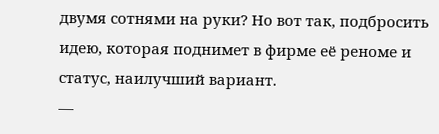двумя сотнями на руки? Но вот так, подбросить идею, которая поднимет в фирме её реноме и статус, наилучший вариант.
—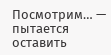Посмотрим… — пытается оставить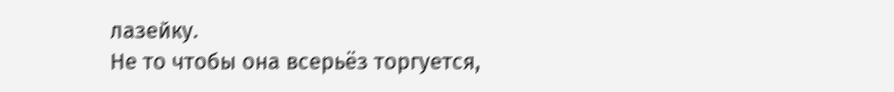лазейку.
Не то чтобы она всерьёз торгуется,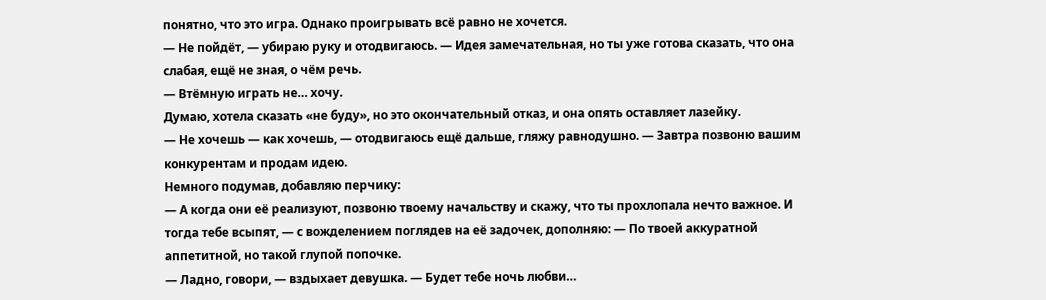понятно, что это игра. Однако проигрывать всё равно не хочется.
— Не пойдёт, — убираю руку и отодвигаюсь. — Идея замечательная, но ты уже готова сказать, что она слабая, ещё не зная, о чём речь.
— Втёмную играть не… хочу.
Думаю, хотела сказать «не буду», но это окончательный отказ, и она опять оставляет лазейку.
— Не хочешь — как хочешь, — отодвигаюсь ещё дальше, гляжу равнодушно. — Завтра позвоню вашим конкурентам и продам идею.
Немного подумав, добавляю перчику:
— А когда они её реализуют, позвоню твоему начальству и скажу, что ты прохлопала нечто важное. И тогда тебе всыпят, — с вожделением поглядев на её задочек, дополняю: — По твоей аккуратной аппетитной, но такой глупой попочке.
— Ладно, говори, — вздыхает девушка. — Будет тебе ночь любви…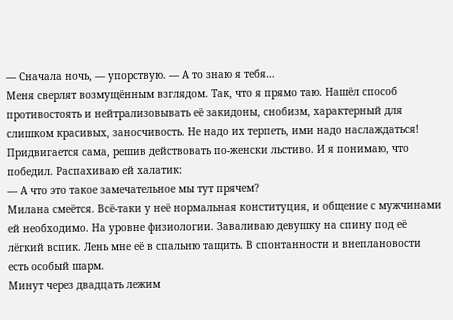— Сначала ночь, — упорствую. — А то знаю я тебя…
Меня сверлят возмущённым взглядом. Так, что я прямо таю. Нашёл способ противостоять и нейтрализовывать её закидоны, снобизм, характерный для слишком красивых, заносчивость. Не надо их терпеть, ими надо наслаждаться!
Придвигается сама, решив действовать по-женски льстиво. И я понимаю, что победил. Распахиваю ей халатик:
— А что это такое замечательное мы тут прячем?
Милана смеётся. Всё-таки у неё нормальная конституция, и общение с мужчинами ей необходимо. На уровне физиологии. Заваливаю девушку на спину под её лёгкий вспик. Лень мне её в спальню тащить. В спонтанности и внеплановости есть особый шарм.
Минут через двадцать лежим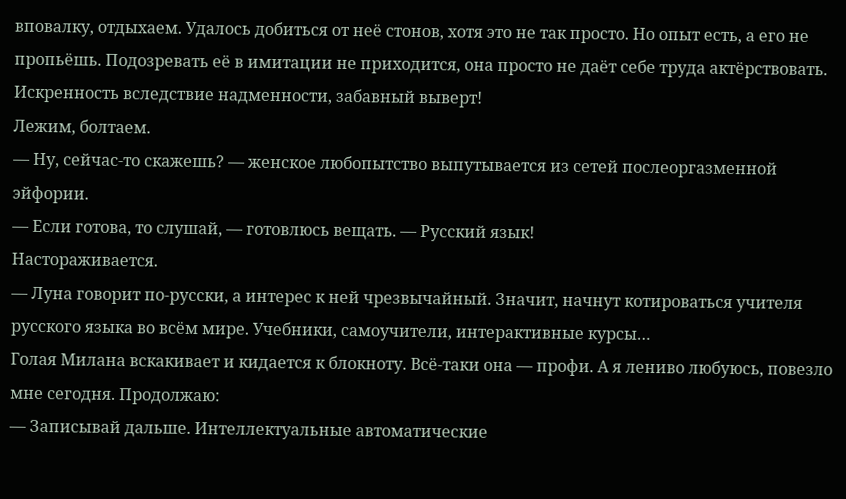вповалку, отдыхаем. Удалось добиться от неё стонов, хотя это не так просто. Но опыт есть, а его не пропьёшь. Подозревать её в имитации не приходится, она просто не даёт себе труда актёрствовать. Искренность вследствие надменности, забавный выверт!
Лежим, болтаем.
— Ну, сейчас-то скажешь? — женское любопытство выпутывается из сетей послеоргазменной эйфории.
— Если готова, то слушай, — готовлюсь вещать. — Русский язык!
Настораживается.
— Луна говорит по-русски, а интерес к ней чрезвычайный. Значит, начнут котироваться учителя русского языка во всём мире. Учебники, самоучители, интерактивные курсы…
Голая Милана вскакивает и кидается к блокноту. Всё-таки она — профи. А я лениво любуюсь, повезло мне сегодня. Продолжаю:
— Записывай дальше. Интеллектуальные автоматические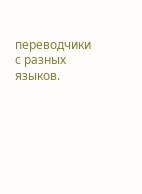переводчики с разных языков.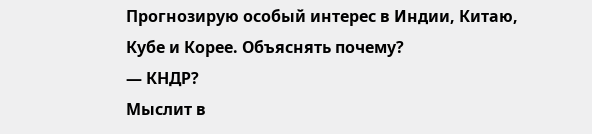Прогнозирую особый интерес в Индии, Китаю, Кубе и Корее. Объяснять почему?
— КНДР?
Мыслит в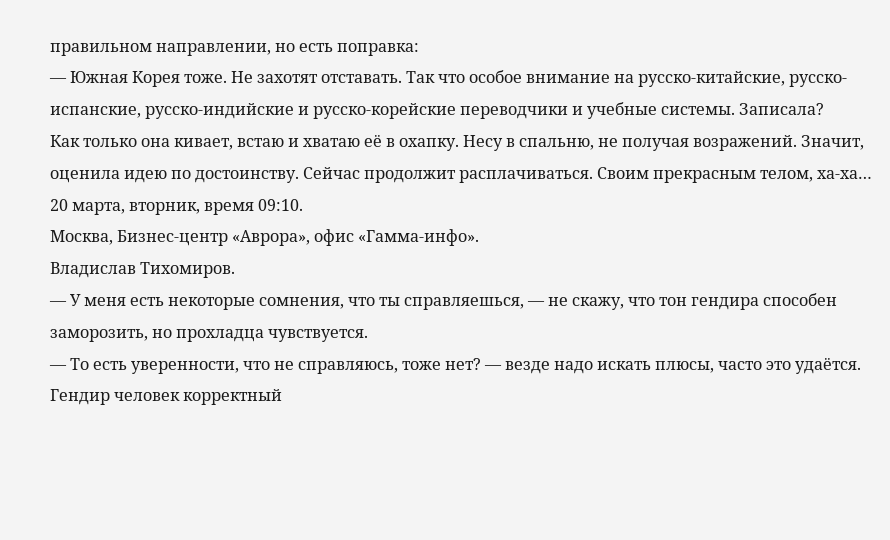правильном направлении, но есть поправка:
— Южная Корея тоже. Не захотят отставать. Так что особое внимание на русско-китайские, русско-испанские, русско-индийские и русско-корейские переводчики и учебные системы. Записала?
Как только она кивает, встаю и хватаю её в охапку. Несу в спальню, не получая возражений. Значит, оценила идею по достоинству. Сейчас продолжит расплачиваться. Своим прекрасным телом, ха-ха…
20 марта, вторник, время 09:10.
Москва, Бизнес-центр «Аврора», офис «Гамма-инфо».
Владислав Тихомиров.
— У меня есть некоторые сомнения, что ты справляешься, — не скажу, что тон гендира способен заморозить, но прохладца чувствуется.
— То есть уверенности, что не справляюсь, тоже нет? — везде надо искать плюсы, часто это удаётся.
Гендир человек корректный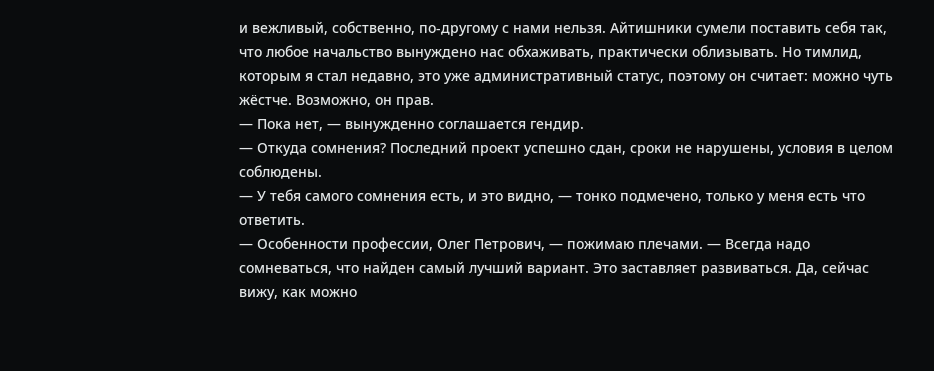и вежливый, собственно, по-другому с нами нельзя. Айтишники сумели поставить себя так, что любое начальство вынуждено нас обхаживать, практически облизывать. Но тимлид, которым я стал недавно, это уже административный статус, поэтому он считает: можно чуть жёстче. Возможно, он прав.
— Пока нет, — вынужденно соглашается гендир.
— Откуда сомнения? Последний проект успешно сдан, сроки не нарушены, условия в целом соблюдены.
— У тебя самого сомнения есть, и это видно, — тонко подмечено, только у меня есть что ответить.
— Особенности профессии, Олег Петрович, — пожимаю плечами. — Всегда надо сомневаться, что найден самый лучший вариант. Это заставляет развиваться. Да, сейчас вижу, как можно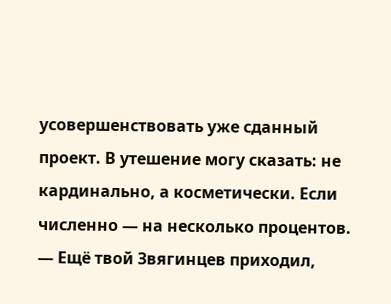усовершенствовать уже сданный проект. В утешение могу сказать: не кардинально, а косметически. Если численно — на несколько процентов.
— Ещё твой Звягинцев приходил,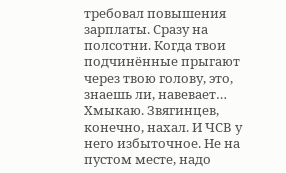требовал повышения зарплаты. Сразу на полсотни. Когда твои подчинённые прыгают через твою голову, это, знаешь ли, навевает…
Хмыкаю. Звягинцев, конечно, нахал. И ЧСВ у него избыточное. Не на пустом месте, надо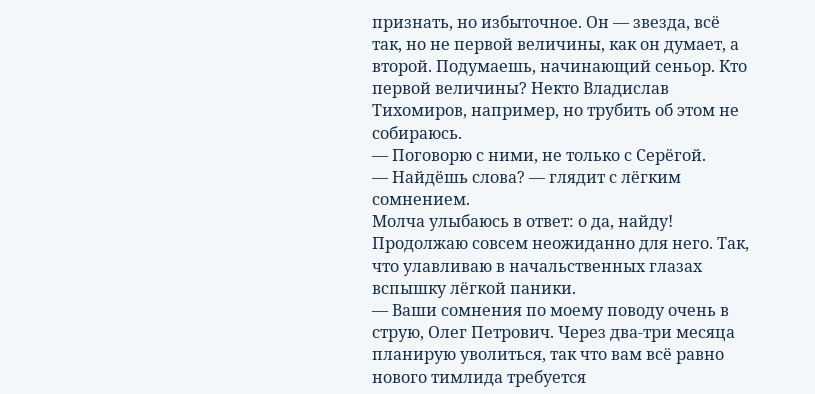признать, но избыточное. Он — звезда, всё так, но не первой величины, как он думает, а второй. Подумаешь, начинающий сеньор. Кто первой величины? Некто Владислав Тихомиров, например, но трубить об этом не собираюсь.
— Поговорю с ними, не только с Серёгой.
— Найдёшь слова? — глядит с лёгким сомнением.
Молча улыбаюсь в ответ: о да, найду! Продолжаю совсем неожиданно для него. Так, что улавливаю в начальственных глазах вспышку лёгкой паники.
— Ваши сомнения по моему поводу очень в струю, Олег Петрович. Через два-три месяца планирую уволиться, так что вам всё равно нового тимлида требуется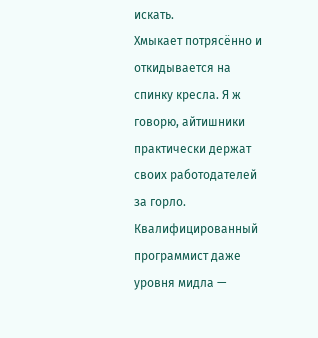искать.
Хмыкает потрясённо и откидывается на спинку кресла. Я ж говорю, айтишники практически держат своих работодателей за горло. Квалифицированный программист даже уровня мидла —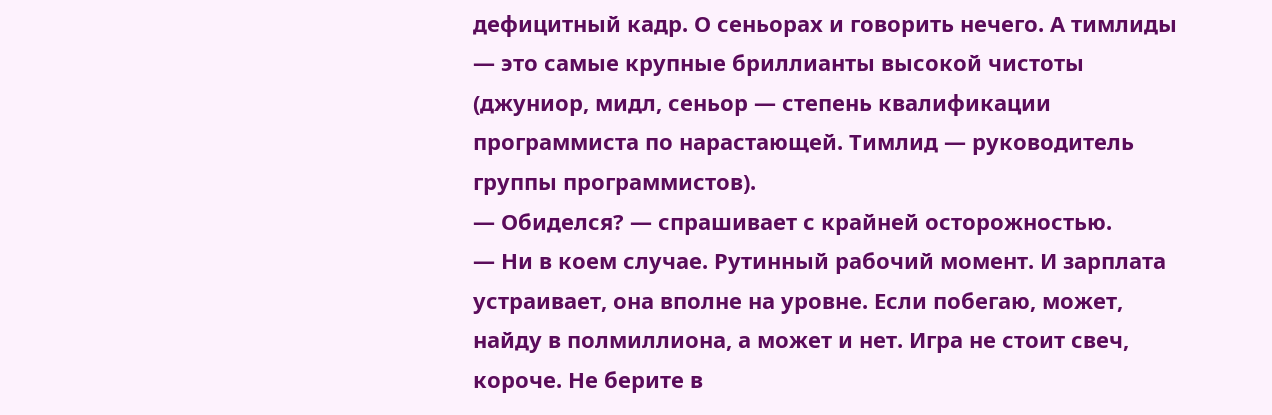дефицитный кадр. О сеньорах и говорить нечего. А тимлиды — это самые крупные бриллианты высокой чистоты (джуниор, мидл, сеньор — степень квалификации программиста по нарастающей. Тимлид — руководитель группы программистов).
— Обиделся? — спрашивает с крайней осторожностью.
— Ни в коем случае. Рутинный рабочий момент. И зарплата устраивает, она вполне на уровне. Если побегаю, может, найду в полмиллиона, а может и нет. Игра не стоит свеч, короче. Не берите в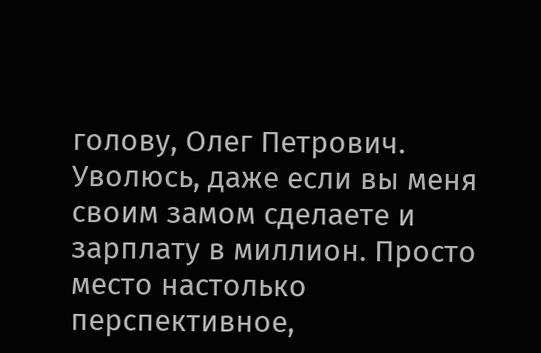голову, Олег Петрович. Уволюсь, даже если вы меня своим замом сделаете и зарплату в миллион. Просто место настолько перспективное,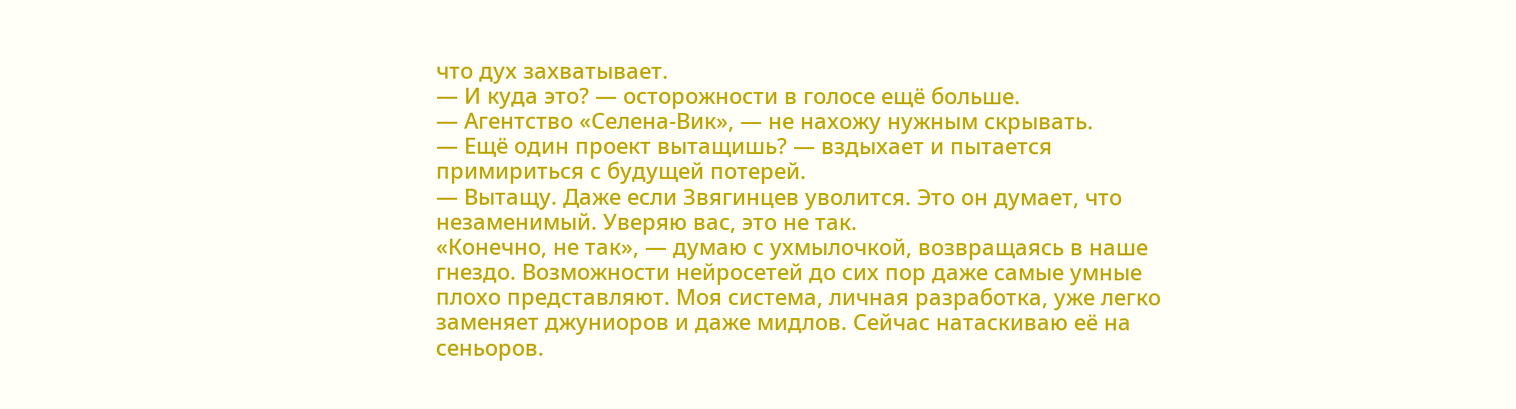что дух захватывает.
— И куда это? — осторожности в голосе ещё больше.
— Агентство «Селена-Вик», — не нахожу нужным скрывать.
— Ещё один проект вытащишь? — вздыхает и пытается примириться с будущей потерей.
— Вытащу. Даже если Звягинцев уволится. Это он думает, что незаменимый. Уверяю вас, это не так.
«Конечно, не так», — думаю с ухмылочкой, возвращаясь в наше гнездо. Возможности нейросетей до сих пор даже самые умные плохо представляют. Моя система, личная разработка, уже легко заменяет джуниоров и даже мидлов. Сейчас натаскиваю её на сеньоров.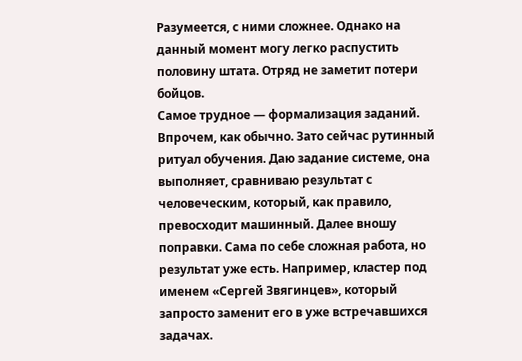Разумеется, с ними сложнее. Однако на данный момент могу легко распустить половину штата. Отряд не заметит потери бойцов.
Самое трудное — формализация заданий. Впрочем, как обычно. Зато сейчас рутинный ритуал обучения. Даю задание системе, она выполняет, сравниваю результат с человеческим, который, как правило, превосходит машинный. Далее вношу поправки. Сама по себе сложная работа, но результат уже есть. Например, кластер под именем «Сергей Звягинцев», который запросто заменит его в уже встречавшихся задачах.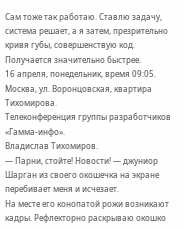Сам тоже так работаю. Ставлю задачу, система решает, а я затем, презрительно кривя губы, совершенствую код. Получается значительно быстрее.
16 апреля, понедельник, время 09:05.
Москва, ул. Воронцовская, квартира Тихомирова.
Телеконференция группы разработчиков «Гамма-инфо».
Владислав Тихомиров.
— Парни, стойте! Новости! — джуниор Шарган из своего окошечка на экране перебивает меня и исчезает.
На месте его конопатой рожи возникают кадры. Рефлекторно раскрываю окошко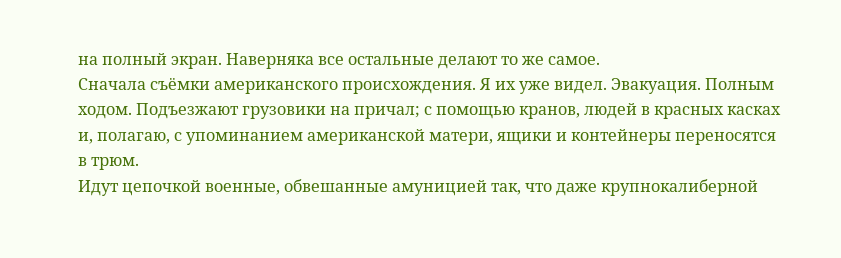на полный экран. Наверняка все остальные делают то же самое.
Сначала съёмки американского происхождения. Я их уже видел. Эвакуация. Полным ходом. Подъезжают грузовики на причал; с помощью кранов, людей в красных касках и, полагаю, с упоминанием американской матери, ящики и контейнеры переносятся в трюм.
Идут цепочкой военные, обвешанные амуницией так, что даже крупнокалиберной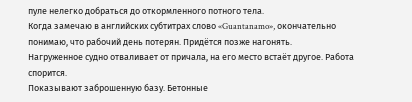пуле нелегко добраться до откормленного потного тела.
Когда замечаю в английских субтитрах слово «Guantanamo», окончательно понимаю, что рабочий день потерян. Придётся позже нагонять.
Нагруженное судно отваливает от причала, на его место встаёт другое. Работа спорится.
Показывают заброшенную базу. Бетонные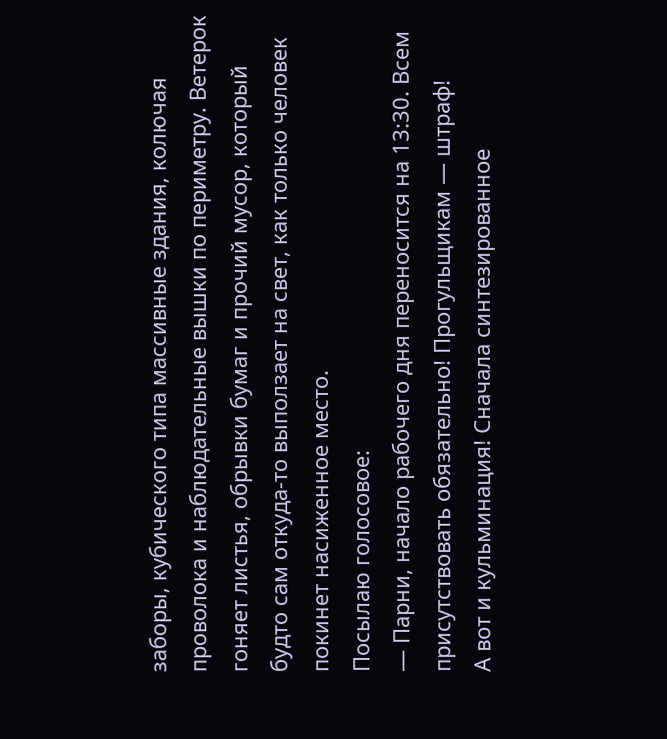заборы, кубического типа массивные здания, колючая проволока и наблюдательные вышки по периметру. Ветерок гоняет листья, обрывки бумаг и прочий мусор, который будто сам откуда-то выползает на свет, как только человек покинет насиженное место.
Посылаю голосовое:
— Парни, начало рабочего дня переносится на 13:30. Всем присутствовать обязательно! Прогульщикам — штраф!
А вот и кульминация! Сначала синтезированное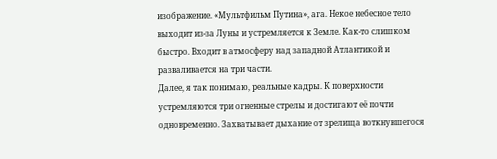изображение. «Мультфильм Путина», ага. Некое небесное тело выходит из-за Луны и устремляется к Земле. Как-то слишком быстро. Входит в атмосферу над западной Атлантикой и разваливается на три части.
Далее, я так понимаю, реальные кадры. К поверхности устремляются три огненные стрелы и достигают её почти одновременно. Захватывает дыхание от зрелища воткнувшегося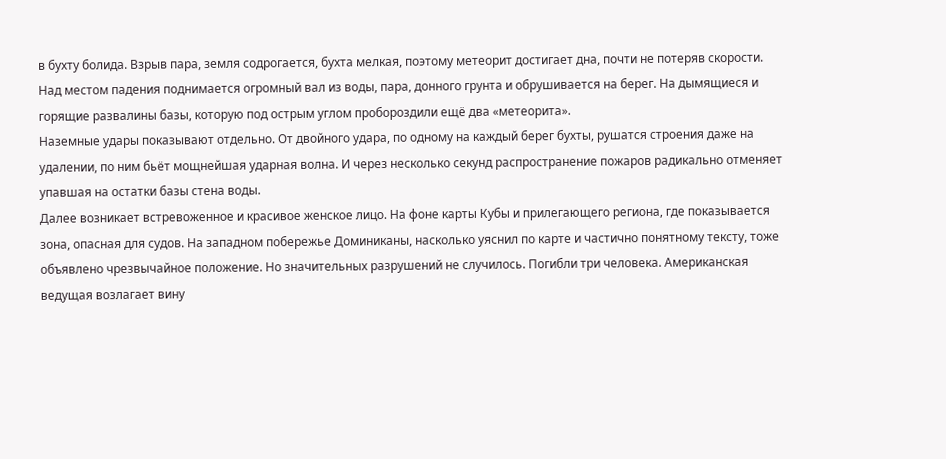в бухту болида. Взрыв пара, земля содрогается, бухта мелкая, поэтому метеорит достигает дна, почти не потеряв скорости.
Над местом падения поднимается огромный вал из воды, пара, донного грунта и обрушивается на берег. На дымящиеся и горящие развалины базы, которую под острым углом пробороздили ещё два «метеорита».
Наземные удары показывают отдельно. От двойного удара, по одному на каждый берег бухты, рушатся строения даже на удалении, по ним бьёт мощнейшая ударная волна. И через несколько секунд распространение пожаров радикально отменяет упавшая на остатки базы стена воды.
Далее возникает встревоженное и красивое женское лицо. На фоне карты Кубы и прилегающего региона, где показывается зона, опасная для судов. На западном побережье Доминиканы, насколько уяснил по карте и частично понятному тексту, тоже объявлено чрезвычайное положение. Но значительных разрушений не случилось. Погибли три человека. Американская ведущая возлагает вину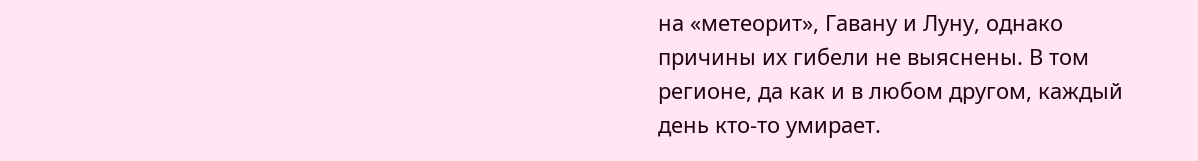на «метеорит», Гавану и Луну, однако причины их гибели не выяснены. В том регионе, да как и в любом другом, каждый день кто-то умирает.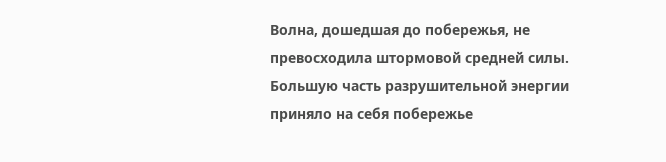Волна, дошедшая до побережья, не превосходила штормовой средней силы. Большую часть разрушительной энергии приняло на себя побережье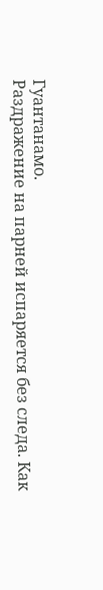Гуантанамо.
Раздражение на парней испаряется без следа. Как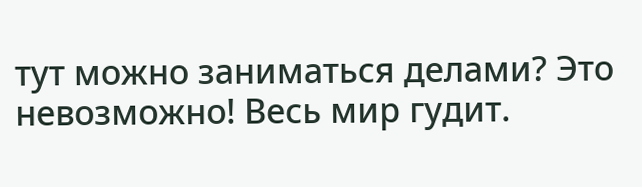тут можно заниматься делами? Это невозможно! Весь мир гудит.